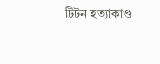টিটন হত্যাকাণ্ড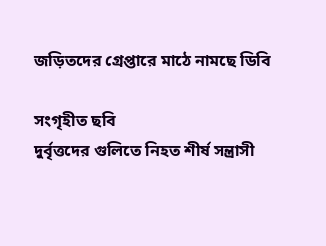জড়িতদের গ্রেপ্তারে মাঠে নামছে ডিবি

সংগৃহীত ছবি
দুর্বৃত্তদের গুলিতে নিহত শীর্ষ সন্ত্রাসী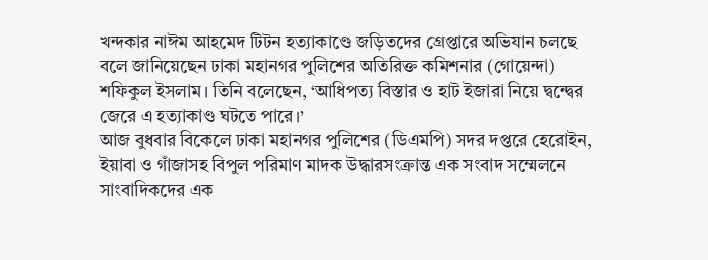খন্দকার নাঈম আহমেদ টিটন হত্যাকাণ্ডে জড়িতদের গ্রেপ্তারে অভিযান চলছে বলে জানিয়েছেন ঢাকা মহানগর পুলিশের অতিরিক্ত কমিশনার (গোয়েন্দা) শফিকুল ইসলাম। তিনি বলেছেন, ‘আধিপত্য বিস্তার ও হাট ইজারা নিয়ে দ্বন্দ্বের জেরে এ হত্যাকাণ্ড ঘটতে পারে।’
আজ বুধবার বিকেলে ঢাকা মহানগর পুলিশের (ডিএমপি) সদর দপ্তরে হেরোইন, ইয়াবা ও গাঁজাসহ বিপুল পরিমাণ মাদক উদ্ধারসংক্রান্ত এক সংবাদ সম্মেলনে সাংবাদিকদের এক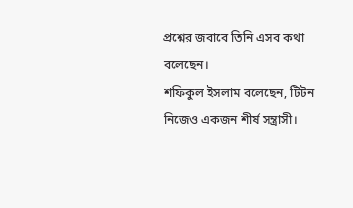প্রশ্নের জবাবে তিনি এসব কথা বলেছেন।
শফিকুল ইসলাম বলেছেন, টিটন নিজেও একজন শীর্ষ সন্ত্রাসী।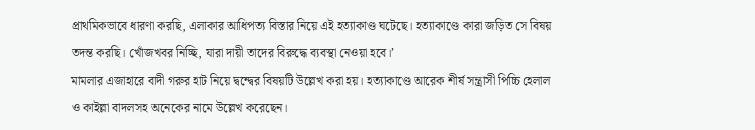প্রাথমিকভাবে ধারণা করছি, এলাকার আধিপত্য বিস্তার নিয়ে এই হত্যাকাণ্ড ঘটেছে। হত্যাকাণ্ডে কারা জড়িত সে বিষয় তদন্ত করছি। খোঁজখবর নিচ্ছি, যারা দায়ী তাদের বিরুদ্ধে ব্যবস্থা নেওয়া হবে।’
মামলার এজাহারে বাদী গরুর হাট নিয়ে দ্বন্দ্বের বিষয়টি উল্লেখ করা হয়। হত্যাকাণ্ডে আরেক শীর্ষ সন্ত্রাসী পিচ্চি হেলাল ও কাইল্লা বাদলসহ অনেকের নামে উল্লেখ করেছেন।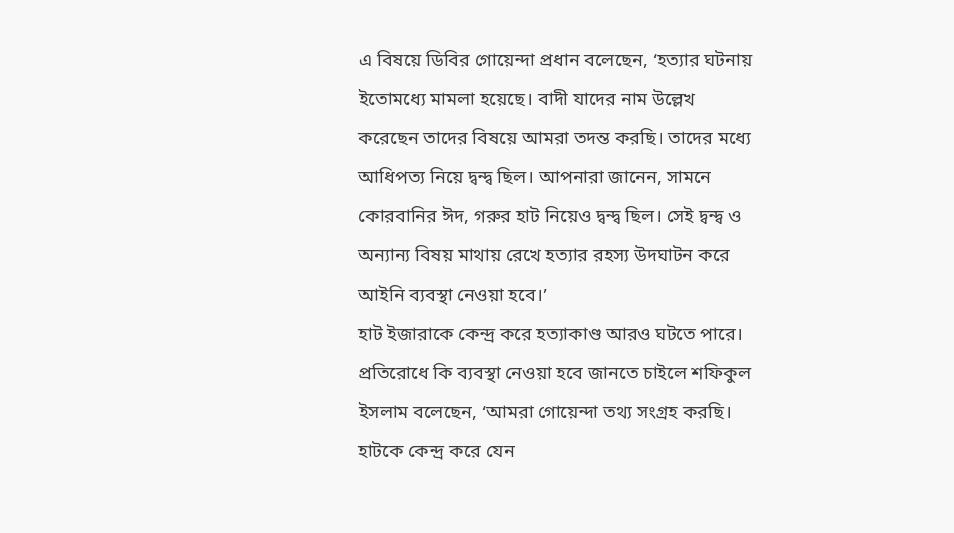এ বিষয়ে ডিবির গোয়েন্দা প্রধান বলেছেন, ‘হত্যার ঘটনায় ইতোমধ্যে মামলা হয়েছে। বাদী যাদের নাম উল্লেখ করেছেন তাদের বিষয়ে আমরা তদন্ত করছি। তাদের মধ্যে আধিপত্য নিয়ে দ্বন্দ্ব ছিল। আপনারা জানেন, সামনে কোরবানির ঈদ, গরুর হাট নিয়েও দ্বন্দ্ব ছিল। সেই দ্বন্দ্ব ও অন্যান্য বিষয় মাথায় রেখে হত্যার রহস্য উদঘাটন করে আইনি ব্যবস্থা নেওয়া হবে।’
হাট ইজারাকে কেন্দ্র করে হত্যাকাণ্ড আরও ঘটতে পারে। প্রতিরোধে কি ব্যবস্থা নেওয়া হবে জানতে চাইলে শফিকুল ইসলাম বলেছেন, ‘আমরা গোয়েন্দা তথ্য সংগ্রহ করছি। হাটকে কেন্দ্র করে যেন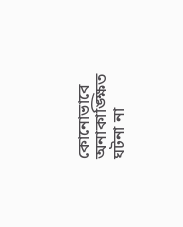কোনোভাবে অনাকাঙ্ক্ষিত ঘটনা না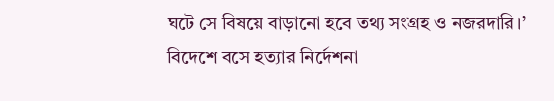ঘটে সে বিষয়ে বাড়ানো হবে তথ্য সংগ্রহ ও নজরদারি।’
বিদেশে বসে হত্যার নির্দেশনা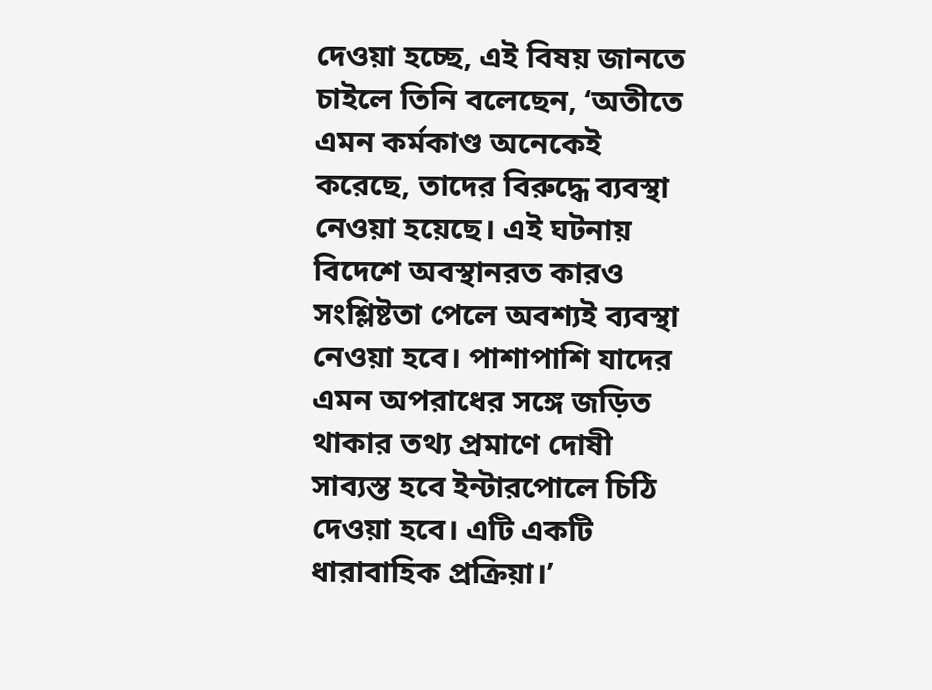দেওয়া হচ্ছে, এই বিষয় জানতে চাইলে তিনি বলেছেন, ‘অতীতে এমন কর্মকাণ্ড অনেকেই করেছে, তাদের বিরুদ্ধে ব্যবস্থা নেওয়া হয়েছে। এই ঘটনায় বিদেশে অবস্থানরত কারও সংশ্লিষ্টতা পেলে অবশ্যই ব্যবস্থা নেওয়া হবে। পাশাপাশি যাদের এমন অপরাধের সঙ্গে জড়িত থাকার তথ্য প্রমাণে দোষী সাব্যস্ত হবে ইন্টারপোলে চিঠি দেওয়া হবে। এটি একটি ধারাবাহিক প্রক্রিয়া।’